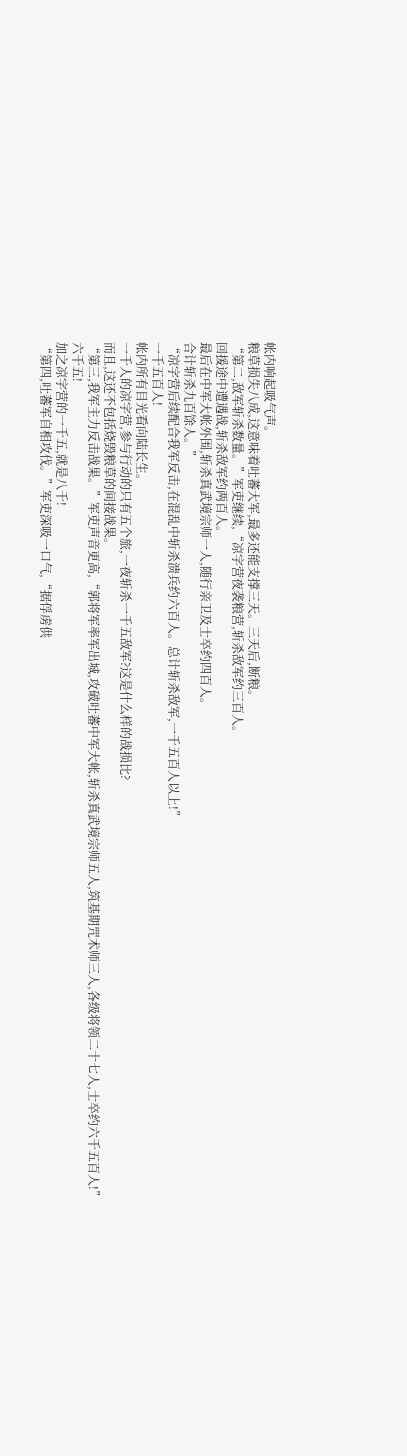帐内响起吸气声。
粮草损失八成,这意味着吐蕃大军,最多还能支撑三天。三天后,断粮。
“第二,敌军斩杀数量。”军吏继续,“凉字营夜袭粮营,斩杀敌军约三百人。
回援途中遭遇战,斩杀敌军约两百人。
最后在中军大帐外围,斩杀真武境宗师一人,随行亲卫及士卒约四百人。
合计斩杀九百馀人。”
“凉字营后续配合我军反击,在混乱中斩杀溃兵约六百人。总计斩杀敌军,一千五百人以上!”
一千五百人!
帐内所有目光看向陆长生。
一千人的凉字营,参与行动的只有五个旅,一夜斩杀一千五敌军?这是什么样的战损比?
而且,这还不包括烧毁粮草的间接战果。
“第三,我军主力反击战果。”军吏声音更高,“郭将军率军出城,攻破吐蕃中军大帐,斩杀真武境宗师五人,筑基期咒术师三人,各级将领二十七人,士卒约六千五百人!”
六千五!
加之凉字营的一千五,就是八千!
“第四,吐蕃军自相攻伐。”军吏深吸一口气,“据俘虏供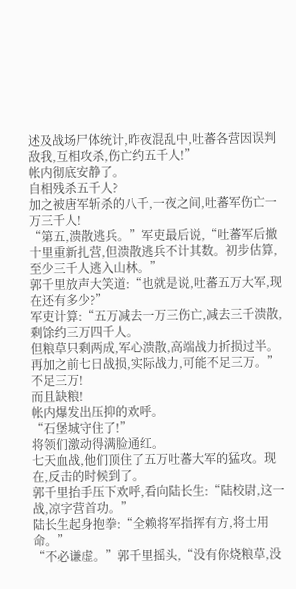述及战场尸体统计,昨夜混乱中,吐蕃各营因误判敌我,互相攻杀,伤亡约五千人!”
帐内彻底安静了。
自相残杀五千人?
加之被唐军斩杀的八千,一夜之间,吐蕃军伤亡一万三千人!
“第五,溃散逃兵。”军吏最后说,“吐蕃军后撤十里重新扎营,但溃散逃兵不计其数。初步估算,至少三千人逃入山林。”
郭千里放声大笑道:“也就是说,吐蕃五万大军,现在还有多少?”
军吏计算:“五万减去一万三伤亡,减去三千溃散,剩馀约三万四千人。
但粮草只剩两成,军心溃散,高端战力折损过半。
再加之前七日战损,实际战力,可能不足三万。”
不足三万!
而且缺粮!
帐内爆发出压抑的欢呼。
“石堡城守住了!”
将领们激动得满脸通红。
七天血战,他们顶住了五万吐蕃大军的猛攻。现在,反击的时候到了。
郭千里抬手压下欢呼,看向陆长生:“陆校尉,这一战,凉字营首功。”
陆长生起身抱拳:“全赖将军指挥有方,将士用命。”
“不必谦虚。”郭千里摇头,“没有你烧粮草,没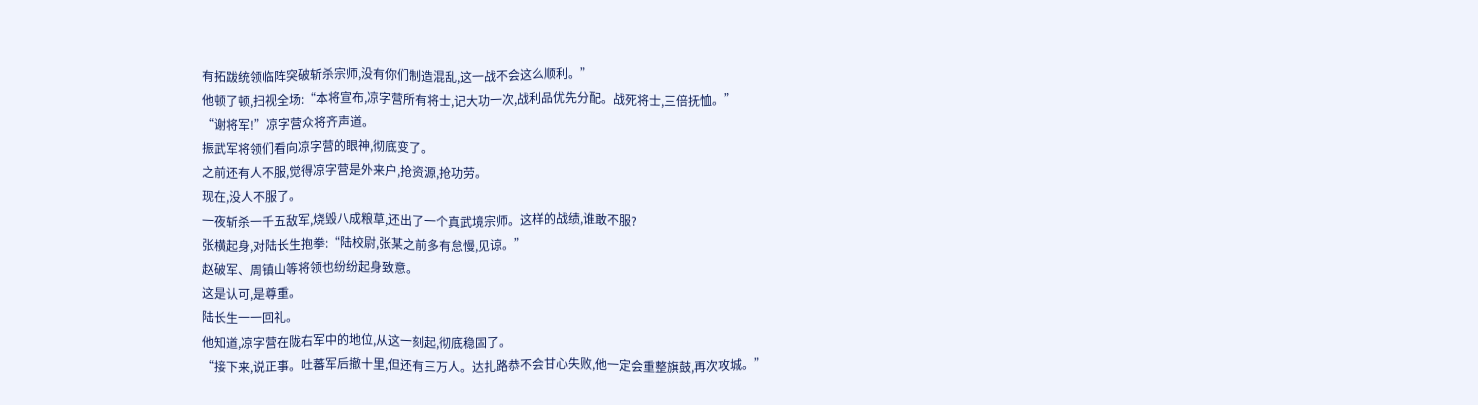有拓跋统领临阵突破斩杀宗师,没有你们制造混乱,这一战不会这么顺利。”
他顿了顿,扫视全场:“本将宣布,凉字营所有将士,记大功一次,战利品优先分配。战死将士,三倍抚恤。”
“谢将军!”凉字营众将齐声道。
振武军将领们看向凉字营的眼神,彻底变了。
之前还有人不服,觉得凉字营是外来户,抢资源,抢功劳。
现在,没人不服了。
一夜斩杀一千五敌军,烧毁八成粮草,还出了一个真武境宗师。这样的战绩,谁敢不服?
张横起身,对陆长生抱拳:“陆校尉,张某之前多有怠慢,见谅。”
赵破军、周镇山等将领也纷纷起身致意。
这是认可,是尊重。
陆长生一一回礼。
他知道,凉字营在陇右军中的地位,从这一刻起,彻底稳固了。
“接下来,说正事。吐蕃军后撤十里,但还有三万人。达扎路恭不会甘心失败,他一定会重整旗鼓,再次攻城。”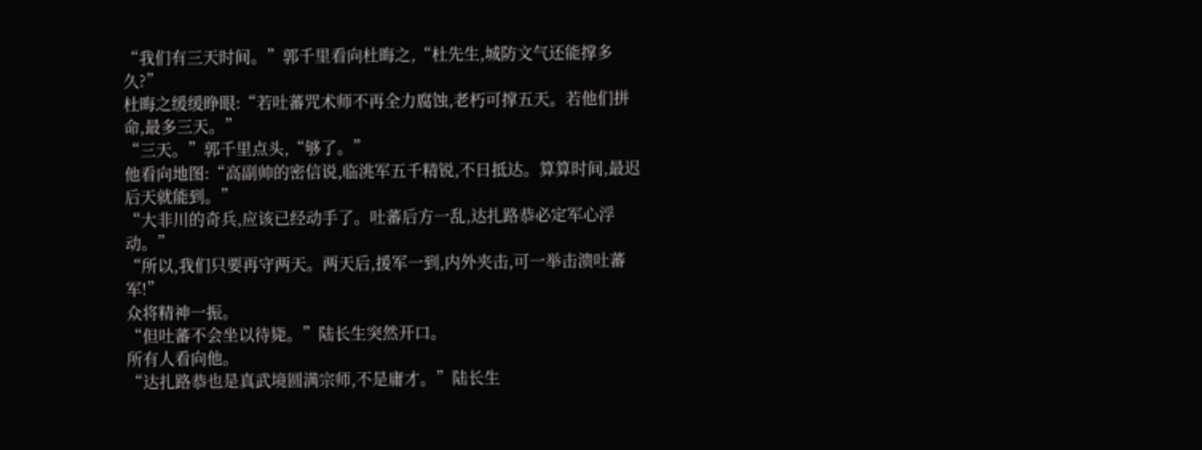“我们有三天时间。”郭千里看向杜晦之,“杜先生,城防文气还能撑多久?”
杜晦之缓缓睁眼:“若吐蕃咒术师不再全力腐蚀,老朽可撑五天。若他们拼命,最多三天。”
“三天。”郭千里点头,“够了。”
他看向地图:“高副帅的密信说,临洮军五千精锐,不日抵达。算算时间,最迟后天就能到。”
“大非川的奇兵,应该已经动手了。吐蕃后方一乱,达扎路恭必定军心浮动。”
“所以,我们只要再守两天。两天后,援军一到,内外夹击,可一举击溃吐蕃军!”
众将精神一振。
“但吐蕃不会坐以待毙。”陆长生突然开口。
所有人看向他。
“达扎路恭也是真武境圆满宗师,不是庸才。”陆长生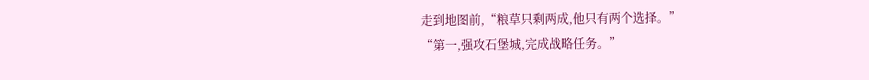走到地图前,“粮草只剩两成,他只有两个选择。”
“第一,强攻石堡城,完成战略任务。”